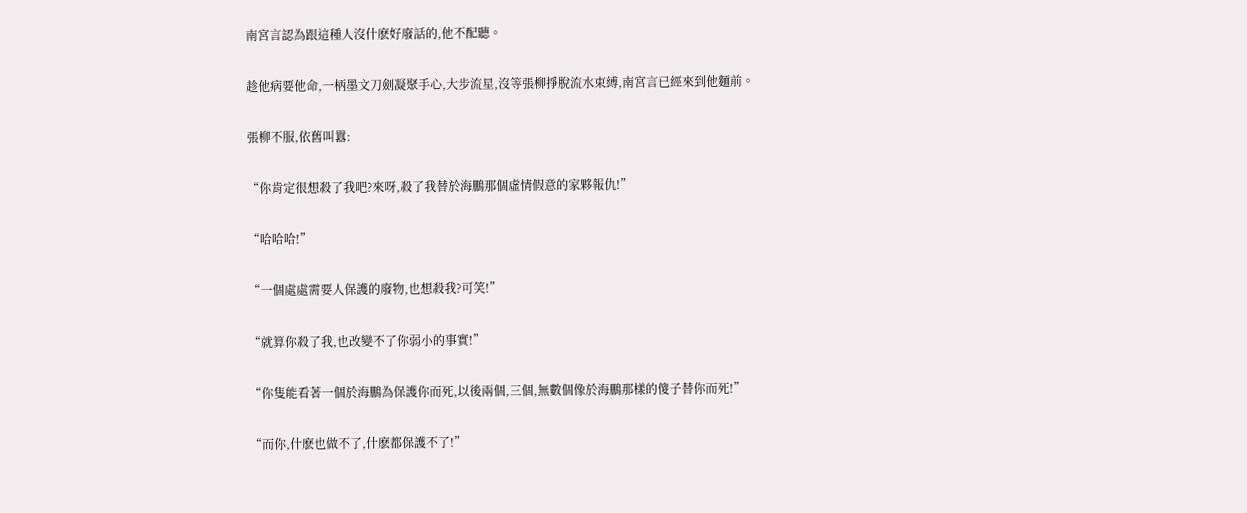南宮言認為跟這種人沒什麽好廢話的,他不配聽。

趁他病要他命,一柄墨文刀劍凝聚手心,大步流星,沒等張柳掙脫流水束縛,南宮言已經來到他麵前。

張柳不服,依舊叫囂:

“你肯定很想殺了我吧?來呀,殺了我替於海鵬那個虛情假意的家夥報仇!”

“哈哈哈!”

“一個處處需要人保護的廢物,也想殺我?可笑!”

“就算你殺了我,也改變不了你弱小的事實!”

“你隻能看著一個於海鵬為保護你而死,以後兩個,三個,無數個像於海鵬那樣的傻子替你而死!”

“而你,什麽也做不了,什麽都保護不了!”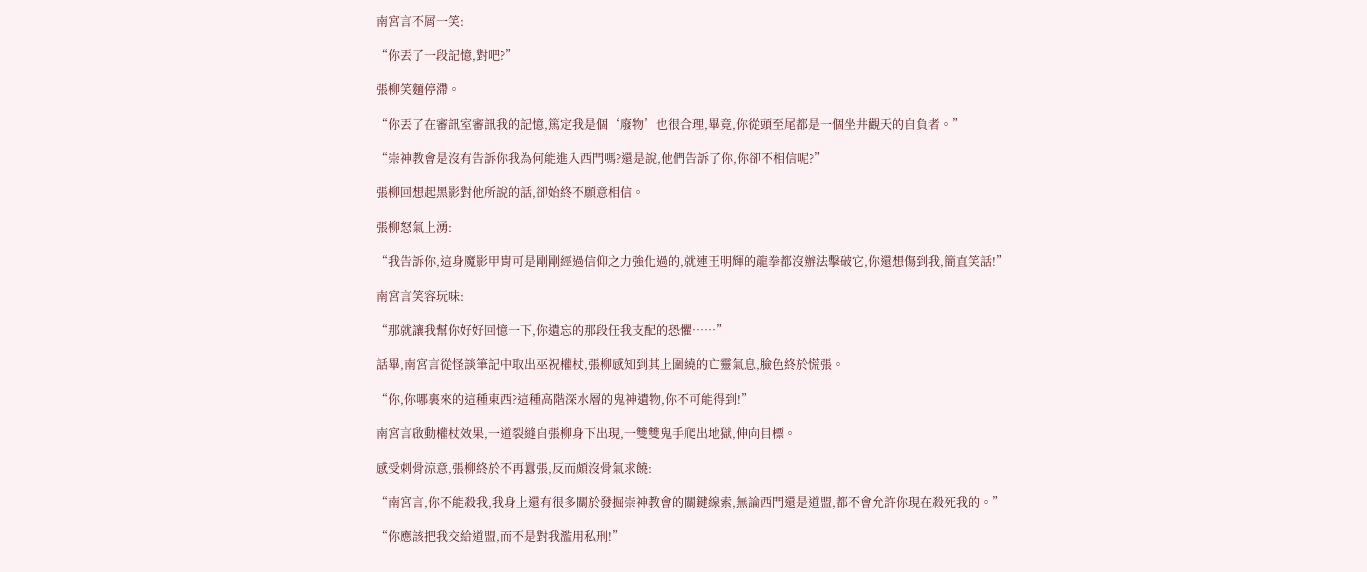南宮言不屑一笑:

“你丟了一段記憶,對吧?”

張柳笑麵停滯。

“你丟了在審訊室審訊我的記憶,篤定我是個‘廢物’也很合理,畢竟,你從頭至尾都是一個坐井觀天的自負者。”

“崇神教會是沒有告訴你我為何能進入西門嗎?還是說,他們告訴了你,你卻不相信呢?”

張柳回想起黑影對他所說的話,卻始終不願意相信。

張柳怒氣上湧:

“我告訴你,這身魔影甲胄可是剛剛經過信仰之力強化過的,就連王明輝的龍拳都沒辦法擊破它,你還想傷到我,簡直笑話!”

南宮言笑容玩味:

“那就讓我幫你好好回憶一下,你遺忘的那段任我支配的恐懼……”

話畢,南宮言從怪談筆記中取出巫祝權杖,張柳感知到其上圍繞的亡靈氣息,臉色終於慌張。

“你,你哪裏來的這種東西?這種高階深水層的鬼神遺物,你不可能得到!”

南宮言啟動權杖效果,一道裂縫自張柳身下出現,一雙雙鬼手爬出地獄,伸向目標。

感受刺骨涼意,張柳終於不再囂張,反而頗沒骨氣求饒:

“南宮言,你不能殺我,我身上還有很多關於發掘崇神教會的關鍵線索,無論西門還是道盟,都不會允許你現在殺死我的。”

“你應該把我交給道盟,而不是對我濫用私刑!”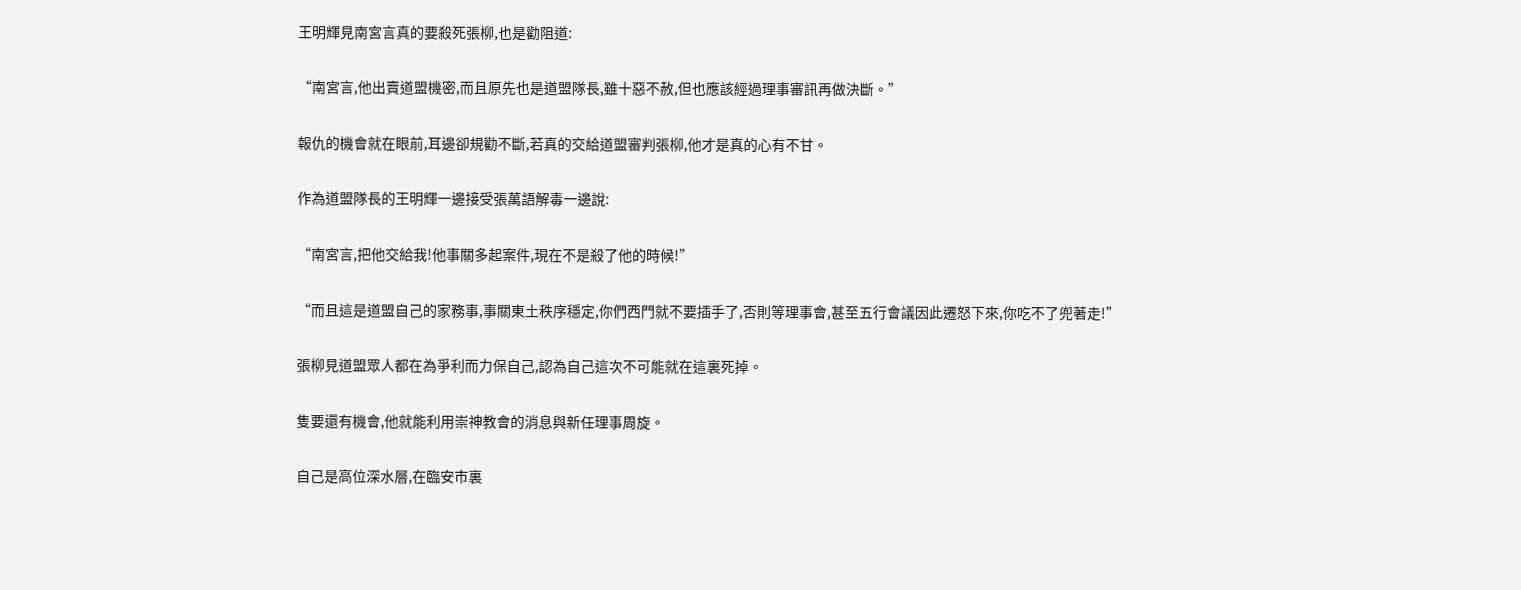王明輝見南宮言真的要殺死張柳,也是勸阻道:

“南宮言,他出賣道盟機密,而且原先也是道盟隊長,雖十惡不赦,但也應該經過理事審訊再做決斷。”

報仇的機會就在眼前,耳邊卻規勸不斷,若真的交給道盟審判張柳,他才是真的心有不甘。

作為道盟隊長的王明輝一邊接受張萬語解毒一邊說:

“南宮言,把他交給我!他事關多起案件,現在不是殺了他的時候!”

“而且這是道盟自己的家務事,事關東土秩序穩定,你們西門就不要插手了,否則等理事會,甚至五行會議因此遷怒下來,你吃不了兜著走!”

張柳見道盟眾人都在為爭利而力保自己,認為自己這次不可能就在這裏死掉。

隻要還有機會,他就能利用崇神教會的消息與新任理事周旋。

自己是高位深水層,在臨安市裏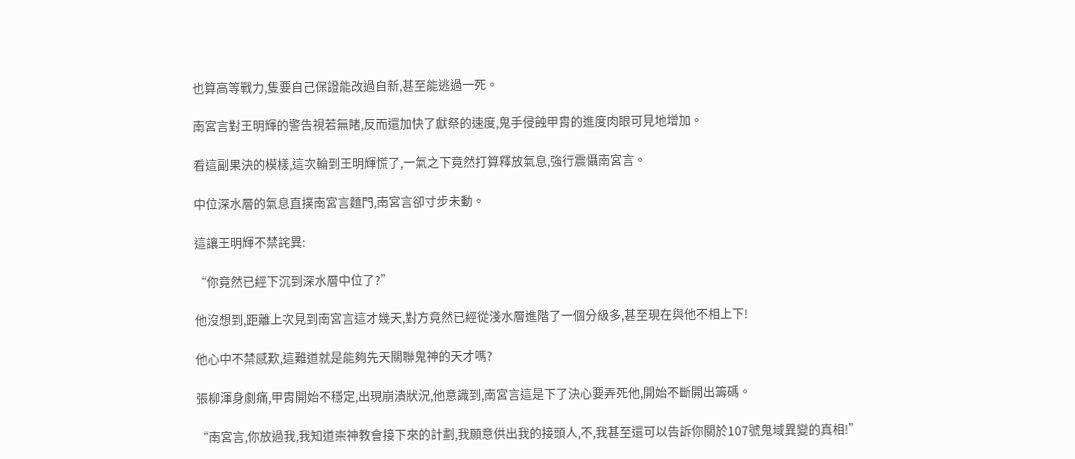也算高等戰力,隻要自己保證能改過自新,甚至能逃過一死。

南宮言對王明輝的警告視若無睹,反而還加快了獻祭的速度,鬼手侵蝕甲胄的進度肉眼可見地增加。

看這副果決的模樣,這次輪到王明輝慌了,一氣之下竟然打算釋放氣息,強行震懾南宮言。

中位深水層的氣息直撲南宮言麵門,南宮言卻寸步未動。

這讓王明輝不禁詫異:

“你竟然已經下沉到深水層中位了?”

他沒想到,距離上次見到南宮言這才幾天,對方竟然已經從淺水層進階了一個分級多,甚至現在與他不相上下!

他心中不禁感歎,這難道就是能夠先天關聯鬼神的天才嗎?

張柳渾身劇痛,甲胄開始不穩定,出現崩潰狀況,他意識到,南宮言這是下了決心要弄死他,開始不斷開出籌碼。

“南宮言,你放過我,我知道崇神教會接下來的計劃,我願意供出我的接頭人,不,我甚至還可以告訴你關於107號鬼域異變的真相!”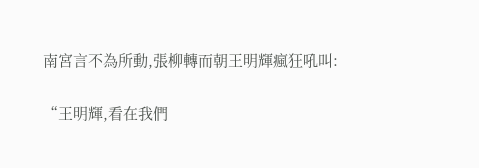南宮言不為所動,張柳轉而朝王明輝瘋狂吼叫:

“王明輝,看在我們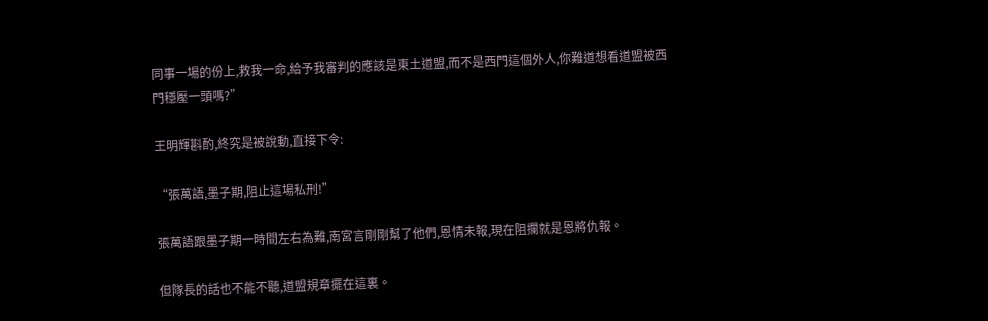同事一場的份上,救我一命,給予我審判的應該是東土道盟,而不是西門這個外人,你難道想看道盟被西門穩壓一頭嗎?”

王明輝斟酌,終究是被說動,直接下令:

“張萬語,墨子期,阻止這場私刑!”

張萬語跟墨子期一時間左右為難,南宮言剛剛幫了他們,恩情未報,現在阻攔就是恩將仇報。

但隊長的話也不能不聽,道盟規章擺在這裏。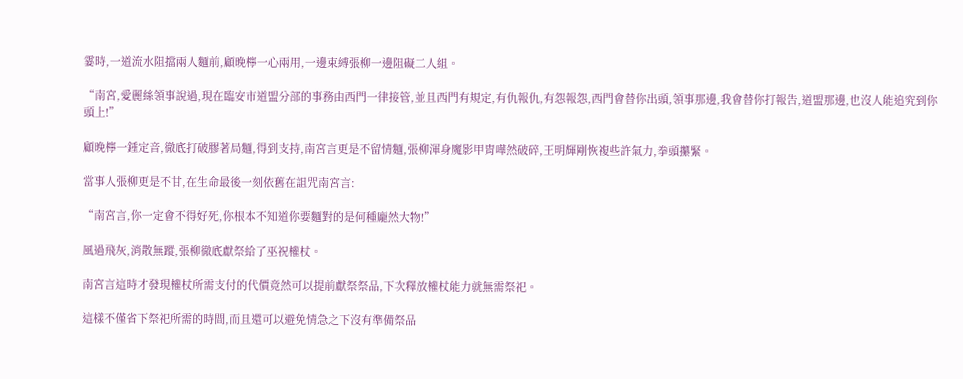霎時,一道流水阻擋兩人麵前,顧晚檸一心兩用,一邊束縛張柳一邊阻礙二人組。

“南宮,愛麗絲領事說過,現在臨安市道盟分部的事務由西門一律接管,並且西門有規定,有仇報仇,有怨報怨,西門會替你出頭,領事那邊,我會替你打報告,道盟那邊,也沒人能追究到你頭上!”

顧晚檸一錘定音,徹底打破膠著局麵,得到支持,南宮言更是不留情麵,張柳渾身魔影甲胄嘩然破碎,王明輝剛恢複些許氣力,拳頭攥緊。

當事人張柳更是不甘,在生命最後一刻依舊在詛咒南宮言:

“南宮言,你一定會不得好死,你根本不知道你要麵對的是何種龐然大物!”

風過飛灰,消散無蹤,張柳徹底獻祭給了巫祝權杖。

南宮言這時才發現權杖所需支付的代價竟然可以提前獻祭祭品,下次釋放權杖能力就無需祭祀。

這樣不僅省下祭祀所需的時間,而且還可以避免情急之下沒有準備祭品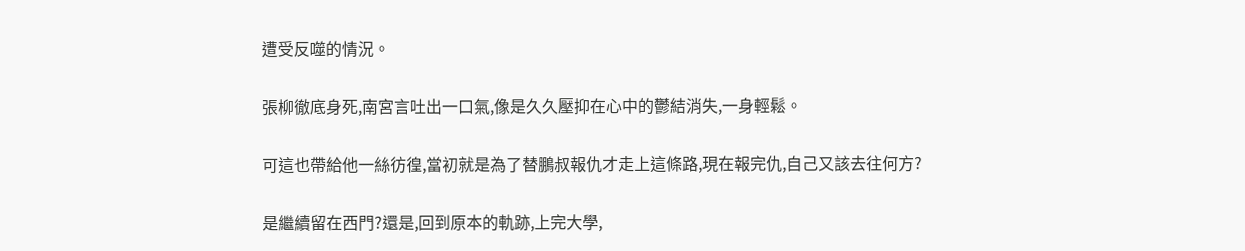遭受反噬的情況。

張柳徹底身死,南宮言吐出一口氣,像是久久壓抑在心中的鬱結消失,一身輕鬆。

可這也帶給他一絲彷徨,當初就是為了替鵬叔報仇才走上這條路,現在報完仇,自己又該去往何方?

是繼續留在西門?還是,回到原本的軌跡,上完大學,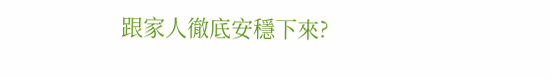跟家人徹底安穩下來?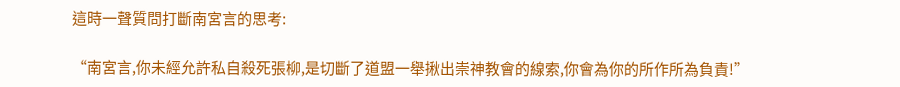這時一聲質問打斷南宮言的思考:

“南宮言,你未經允許私自殺死張柳,是切斷了道盟一舉揪出崇神教會的線索,你會為你的所作所為負責!”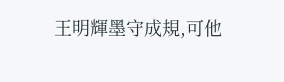王明輝墨守成規,可他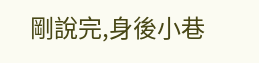剛說完,身後小巷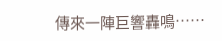傳來一陣巨響轟鳴……